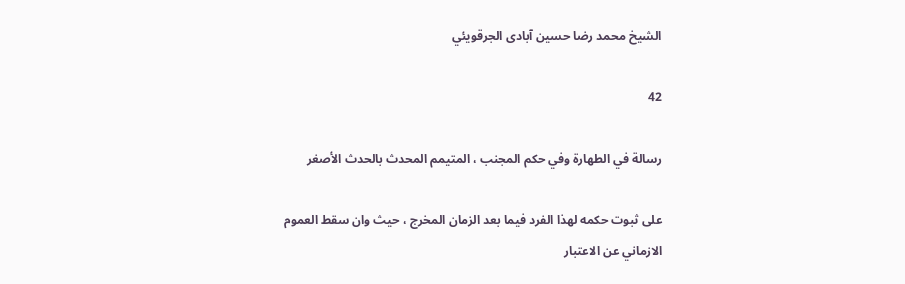الشيخ محمد رضا حسين آبادى الجرقويئي

42

رسالة في الطهارة وفي حكم المجنب ، المتيمم المحدث بالحدث الأصغر

على ثبوت حكمه لهذا الفرد فيما بعد الزمان المخرج ، حيث وان سقط العموم الازماني عن الاعتبار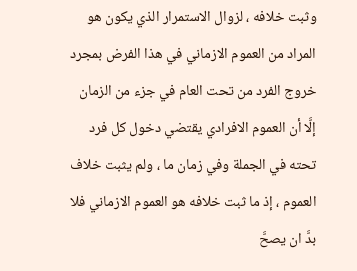وثبت خلافه ، لزوال الاستمرار الذي يكون هو المراد من العموم الازماني في هذا الفرض بمجرد خروج الفرد من تحت العام في جزء من الزمان إلَّا أن العموم الافرادي يقتضي دخول كل فرد تحته في الجملة وفي زمان ما ، ولم يثبت خلاف العموم ، إذ ما ثبت خلافه هو العموم الازماني فلا بدَّ ان يصحَّ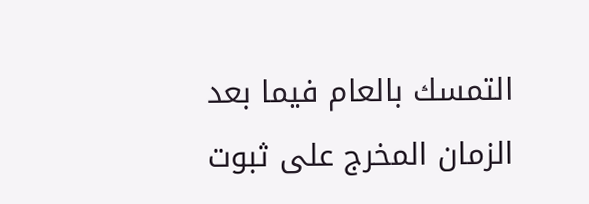التمسك بالعام فيما بعد الزمان المخرج على ثبوت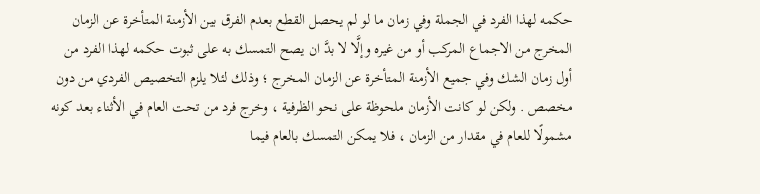حكمه لهذا الفرد في الجملة وفي زمان ما لو لم يحصل القطع بعدم الفرق بين الأزمنة المتأخرة عن الزمان المخرج من الاجماع المركب أو من غيره وإلَّا لا بدَّ ان يصح التمسك به على ثبوت حكمه لهذا الفرد من أول زمان الشك وفي جميع الأزمنة المتأخرة عن الزمان المخرج ؛ وذلك لئلا يلزم التخصيص الفردي من دون مخصص . ولكن لو كانت الأزمان ملحوظة على نحو الظرفية ، وخرج فرد من تحت العام في الأثناء بعد كونه مشمولًا للعام في مقدار من الزمان ، فلا يمكن التمسك بالعام فيما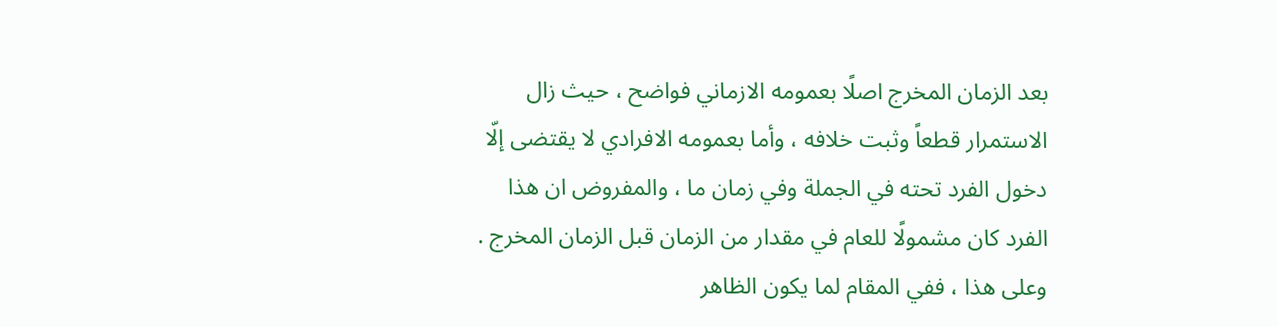بعد الزمان المخرج اصلًا بعمومه الازماني فواضح ، حيث زال الاستمرار قطعاً وثبت خلافه ، وأما بعمومه الافرادي لا يقتضى إلّا دخول الفرد تحته في الجملة وفي زمان ما ، والمفروض ان هذا الفرد كان مشمولًا للعام في مقدار من الزمان قبل الزمان المخرج . وعلى هذا ، ففي المقام لما يكون الظاهر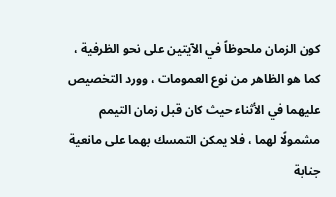كون الزمان ملحوظاً في الآيتين على نحو الظرفية ، كما هو الظاهر من نوع العمومات ، وورد التخصيص عليهما في الأثناء حيث كان قبل زمان التيمم مشمولًا لهما ، فلا يمكن التمسك بهما على مانعية جنابة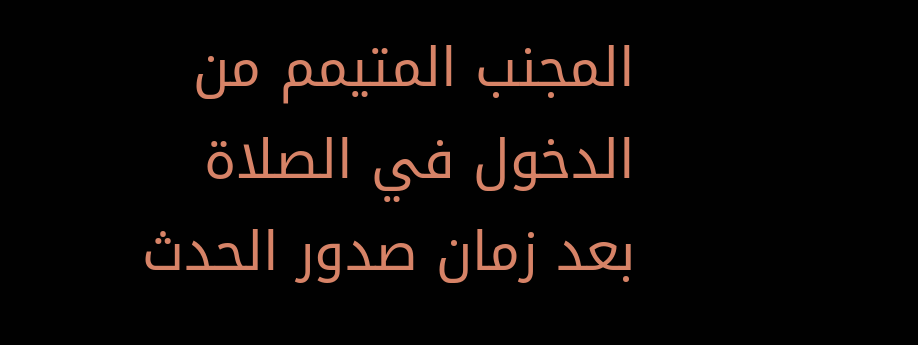المجنب المتيمم من الدخول في الصلاة بعد زمان صدور الحدث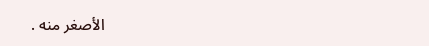الأصغر منه .